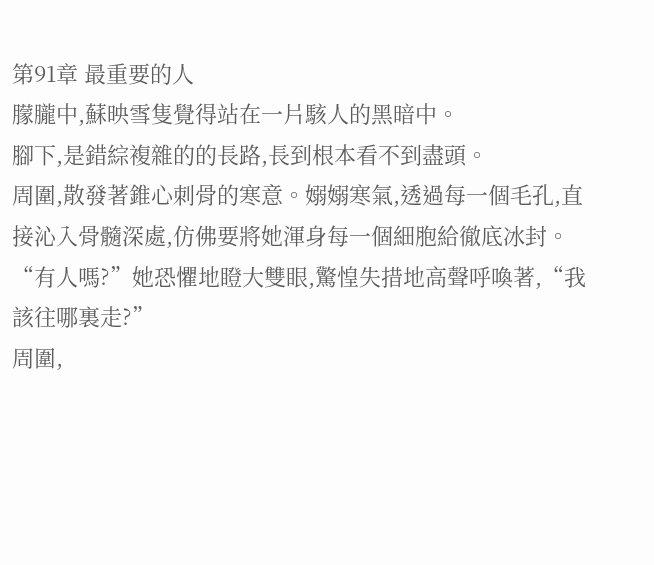第91章 最重要的人
朦朧中,蘇映雪隻覺得站在一片駭人的黑暗中。
腳下,是錯綜複雜的的長路,長到根本看不到盡頭。
周圍,散發著錐心刺骨的寒意。嫋嫋寒氣,透過每一個毛孔,直接沁入骨髓深處,仿佛要將她渾身每一個細胞給徹底冰封。
“有人嗎?”她恐懼地瞪大雙眼,驚惶失措地高聲呼喚著,“我該往哪裏走?”
周圍,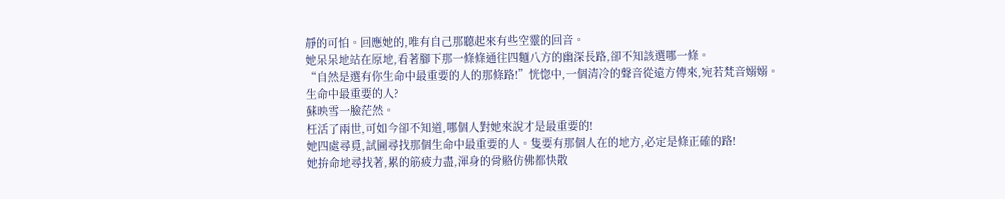靜的可怕。回應她的,唯有自己那聽起來有些空靈的回音。
她呆呆地站在原地,看著腳下那一條條通往四麵八方的幽深長路,卻不知該選哪一條。
“自然是選有你生命中最重要的人的那條路!”恍惚中,一個清冷的聲音從遠方傳來,宛若梵音嫋嫋。
生命中最重要的人?
蘇映雪一臉茫然。
枉活了兩世,可如今卻不知道,哪個人對她來說才是最重要的!
她四處尋覓,試圖尋找那個生命中最重要的人。隻要有那個人在的地方,必定是條正確的路!
她拚命地尋找著,累的筋疲力盡,渾身的骨骼仿佛都快散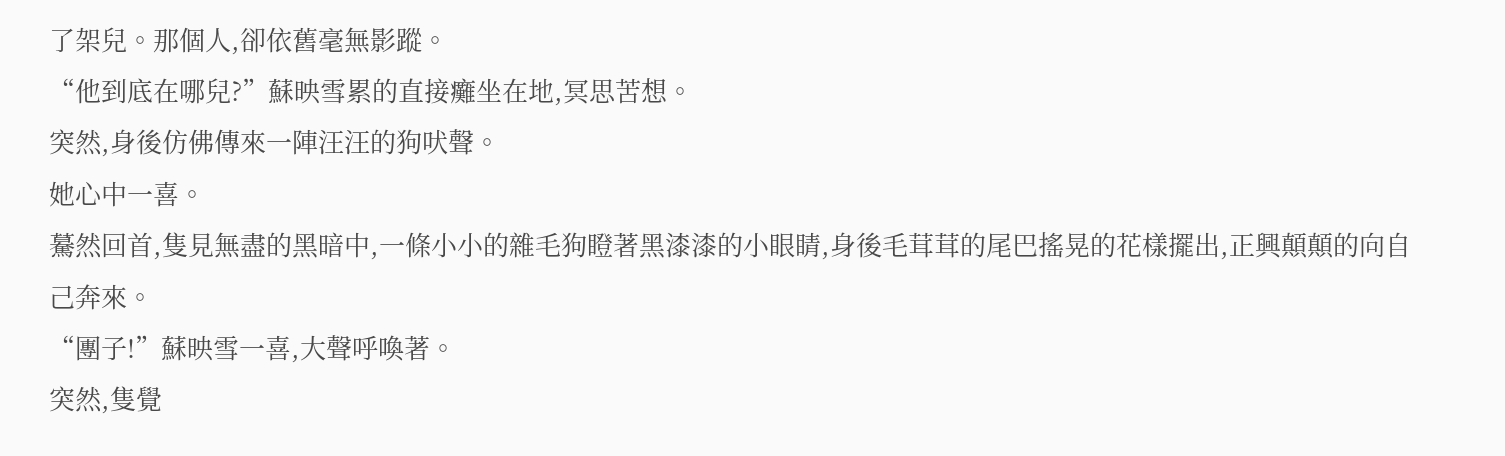了架兒。那個人,卻依舊毫無影蹤。
“他到底在哪兒?”蘇映雪累的直接癱坐在地,冥思苦想。
突然,身後仿佛傳來一陣汪汪的狗吠聲。
她心中一喜。
驀然回首,隻見無盡的黑暗中,一條小小的雜毛狗瞪著黑漆漆的小眼睛,身後毛茸茸的尾巴搖晃的花樣擺出,正興顛顛的向自己奔來。
“團子!”蘇映雪一喜,大聲呼喚著。
突然,隻覺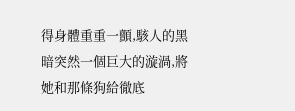得身體重重一顫,駭人的黑暗突然一個巨大的漩渦,將她和那條狗給徹底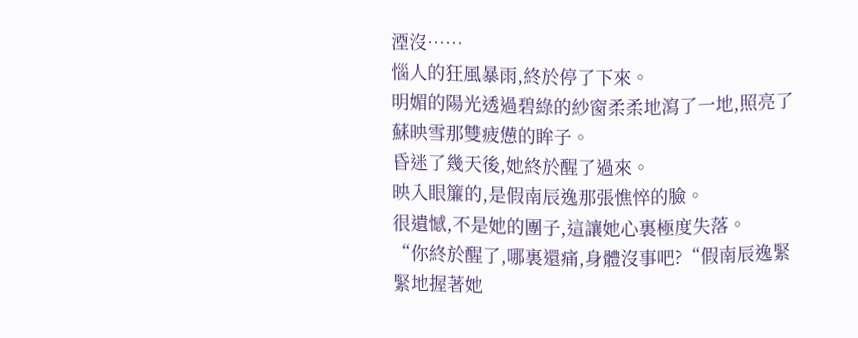湮沒……
惱人的狂風暴雨,終於停了下來。
明媚的陽光透過碧綠的紗窗柔柔地瀉了一地,照亮了蘇映雪那雙疲憊的眸子。
昏迷了幾天後,她終於醒了過來。
映入眼簾的,是假南辰逸那張憔悴的臉。
很遺憾,不是她的團子,這讓她心裏極度失落。
“你終於醒了,哪裏還痛,身體沒事吧?“假南辰逸緊緊地握著她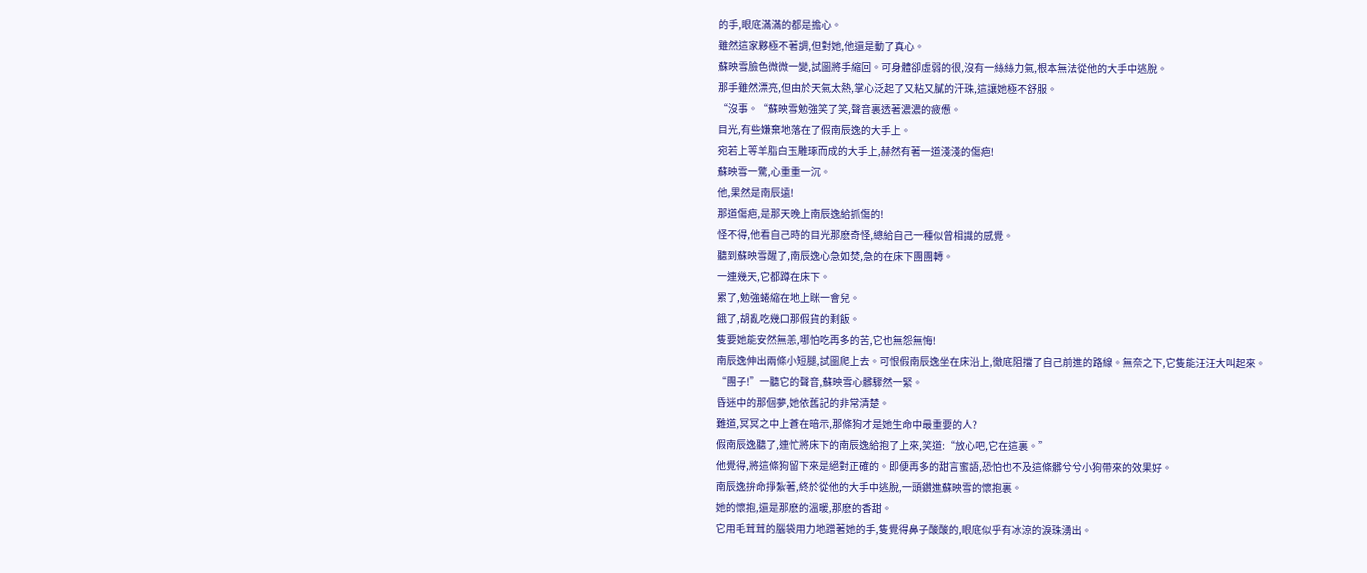的手,眼底滿滿的都是擔心。
雖然這家夥極不著調,但對她,他還是動了真心。
蘇映雪臉色微微一變,試圖將手縮回。可身體卻虛弱的很,沒有一絲絲力氣,根本無法從他的大手中逃脫。
那手雖然漂亮,但由於天氣太熱,掌心泛起了又粘又膩的汗珠,這讓她極不舒服。
“沒事。“蘇映雪勉強笑了笑,聲音裏透著濃濃的疲憊。
目光,有些嫌棄地落在了假南辰逸的大手上。
宛若上等羊脂白玉雕琢而成的大手上,赫然有著一道淺淺的傷疤!
蘇映雪一驚,心重重一沉。
他,果然是南辰遠!
那道傷疤,是那天晚上南辰逸給抓傷的!
怪不得,他看自己時的目光那麽奇怪,總給自己一種似曾相識的感覺。
聽到蘇映雪醒了,南辰逸心急如焚,急的在床下團團轉。
一連幾天,它都蹲在床下。
累了,勉強蜷縮在地上眯一會兒。
餓了,胡亂吃幾口那假貨的剩飯。
隻要她能安然無恙,哪怕吃再多的苦,它也無怨無悔!
南辰逸伸出兩條小短腿,試圖爬上去。可恨假南辰逸坐在床沿上,徹底阻擋了自己前進的路線。無奈之下,它隻能汪汪大叫起來。
“團子!”一聽它的聲音,蘇映雪心髒驟然一緊。
昏迷中的那個夢,她依舊記的非常清楚。
難道,冥冥之中上蒼在暗示,那條狗才是她生命中最重要的人?
假南辰逸聽了,連忙將床下的南辰逸給抱了上來,笑道:“放心吧,它在這裏。”
他覺得,將這條狗留下來是絕對正確的。即便再多的甜言蜜語,恐怕也不及這條髒兮兮小狗帶來的效果好。
南辰逸拚命掙紮著,終於從他的大手中逃脫,一頭鑽進蘇映雪的懷抱裏。
她的懷抱,還是那麽的溫暖,那麽的香甜。
它用毛茸茸的腦袋用力地蹭著她的手,隻覺得鼻子酸酸的,眼底似乎有冰涼的淚珠湧出。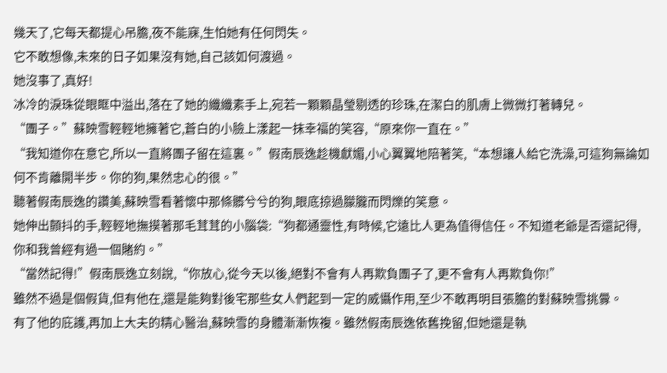幾天了,它每天都提心吊膽,夜不能寐,生怕她有任何閃失。
它不敢想像,未來的日子如果沒有她,自己該如何渡過。
她沒事了,真好!
冰冷的淚珠從眼眶中溢出,落在了她的纖纖素手上,宛若一顆顆晶瑩剔透的珍珠,在潔白的肌膚上微微打著轉兒。
“團子。”蘇映雪輕輕地擁著它,蒼白的小臉上漾起一抹幸福的笑容,“原來你一直在。”
“我知道你在意它,所以一直將團子留在這裏。”假南辰逸趁機獻媚,小心翼翼地陪著笑,“本想讓人給它洗澡,可這狗無論如何不肯離開半步。你的狗,果然忠心的很。”
聽著假南辰逸的讚美,蘇映雪看著懷中那條髒兮兮的狗,眼底掠過朦朧而閃爍的笑意。
她伸出顫抖的手,輕輕地撫摸著那毛茸茸的小腦袋:“狗都通靈性,有時候,它遠比人更為值得信任。不知道老爺是否還記得,你和我曾經有過一個賭約。”
“當然記得!”假南辰逸立刻說,“你放心,從今天以後,絕對不會有人再欺負團子了,更不會有人再欺負你!”
雖然不過是個假貨,但有他在,還是能夠對後宅那些女人們起到一定的威懾作用,至少不敢再明目張膽的對蘇映雪挑釁。
有了他的庇護,再加上大夫的精心醫治,蘇映雪的身體漸漸恢複。雖然假南辰逸依舊挽留,但她還是執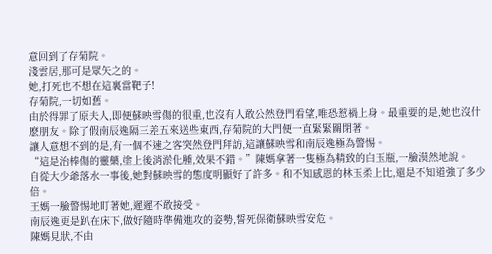意回到了存菊院。
淺雲居,那可是眾矢之的。
她,打死也不想在這裏當靶子!
存菊院,一切如舊。
由於得罪了原夫人,即便蘇映雪傷的很重,也沒有人敢公然登門看望,唯恐惹禍上身。最重要的是,她也沒什麽朋友。除了假南辰逸隔三差五來送些東西,存菊院的大門便一直緊緊關閉著。
讓人意想不到的是,有一個不速之客突然登門拜訪,這讓蘇映雪和南辰逸極為警惕。
“這是治棒傷的靈藥,塗上後消淤化腫,效果不錯。”陳媽拿著一隻極為精致的白玉瓶,一臉漠然地說。
自從大少爺落水一事後,她對蘇映雪的態度明顯好了許多。和不知感恩的林玉柔上比,還是不知道強了多少倍。
王媽一臉警惕地盯著她,遲遲不敢接受。
南辰逸更是趴在床下,做好隨時準備進攻的姿勢,誓死保衛蘇映雪安危。
陳媽見狀,不由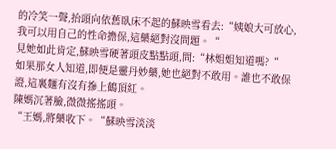的冷笑一聲,抬頭向依舊臥床不起的蘇映雪看去:“姨娘大可放心,我可以用自己的性命擔保,這藥絕對沒問題。“
見她如此肯定,蘇映雪硬著頭皮點點頭,問:“林姐姐知道嗎?“
如果那女人知道,即便是靈丹妙藥,她也絕對不敢用。誰也不敢保證,這裏麵有沒有摻上鶴頂紅。
陳媽沉著臉,微微搖搖頭。
“王媽,將藥收下。“蘇映雪淡淡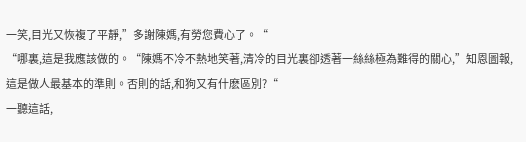一笑,目光又恢複了平靜,”多謝陳媽,有勞您費心了。“
“哪裏,這是我應該做的。“陳媽不冷不熱地笑著,清冷的目光裏卻透著一絲絲極為難得的關心,”知恩圖報,這是做人最基本的準則。否則的話,和狗又有什麽區別?“
一聽這話,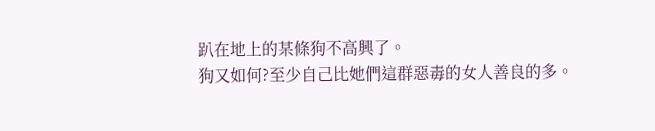趴在地上的某條狗不高興了。
狗又如何?至少自己比她們這群惡毒的女人善良的多。